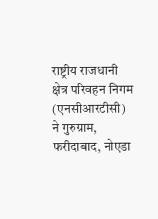राष्ट्रीय राजधानी क्षेत्र परिवहन निगम (एनसीआरटीसी) ने गुरुग्राम, फरीदाबाद, नोएडा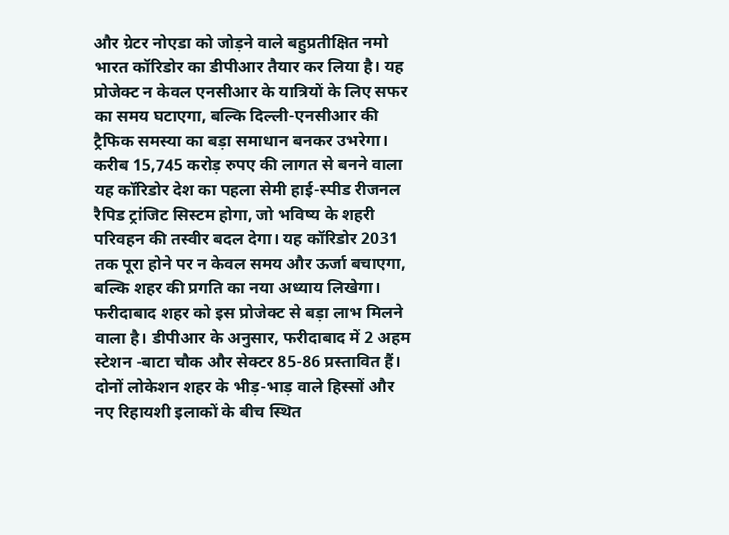और ग्रेटर नोएडा को जोड़ने वाले बहुप्रतीक्षित नमो भारत कॉरिडोर का डीपीआर तैयार कर लिया है। यह प्रोजेक्ट न केवल एनसीआर के यात्रियों के लिए सफर का समय घटाएगा, बल्कि दिल्ली-एनसीआर की ट्रैफिक समस्या का बड़ा समाधान बनकर उभरेगा। करीब 15,745 करोड़ रुपए की लागत से बनने वाला यह कॉरिडोर देश का पहला सेमी हाई-स्पीड रीजनल रैपिड ट्रांजिट सिस्टम होगा, जो भविष्य के शहरी परिवहन की तस्वीर बदल देगा। यह कॉरिडोर 2031 तक पूरा होने पर न केवल समय और ऊर्जा बचाएगा, बल्कि शहर की प्रगति का नया अध्याय लिखेगा।
फरीदाबाद शहर को इस प्रोजेक्ट से बड़ा लाभ मिलने वाला है। डीपीआर के अनुसार, फरीदाबाद में 2 अहम स्टेशन -बाटा चौक और सेक्टर 85-86 प्रस्तावित हैं। दोनों लोकेशन शहर के भीड़-भाड़ वाले हिस्सों और नए रिहायशी इलाकों के बीच स्थित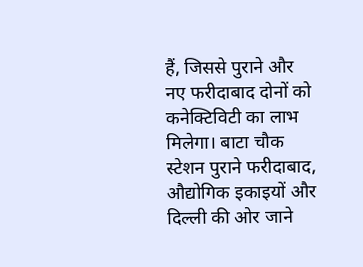हैं, जिससे पुराने और नए फरीदाबाद दोनों को कनेक्टिविटी का लाभ मिलेगा। बाटा चौक स्टेशन पुराने फरीदाबाद, औद्योगिक इकाइयों और दिल्ली की ओर जाने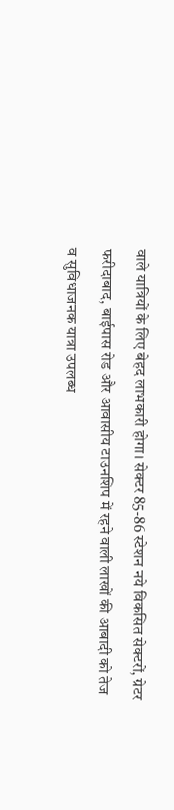वाले यात्रियों के लिए बेहद लाभकारी होगा। सेक्टर 85-86 स्टेशन नये विकसित सेक्टरों, ग्रेटर फरीदाबाद, बाईपास रोड और आवासीय टाउनशिप में रहने वाली लाखों की आबादी को तेज व सुविधाजनक यात्रा उपलब्ध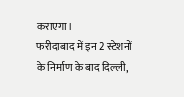कराएगा।
फरीदाबाद में इन 2 स्टेशनों के निर्माण के बाद दिल्ली,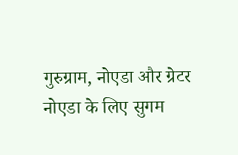गुरुग्राम, नोएडा और ग्रेटर नोएडा के लिए सुगम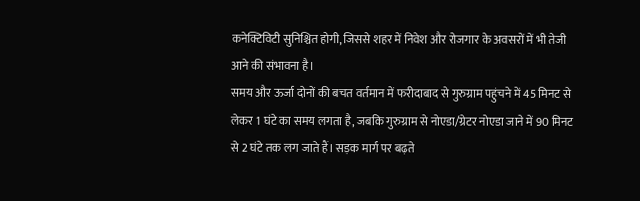कनेक्टिविटी सुनिश्चित होगी, जिससे शहर में निवेश और रोजगार के अवसरों में भी तेजी आने की संभावना है।
समय और ऊर्जा दोनों की बचत वर्तमान में फरीदाबाद से गुरुग्राम पहुंचने में 45 मिनट से लेकर 1 घंटे का समय लगता है, जबकि गुरुग्राम से नोएडा/ग्रेटर नोएडा जाने में 90 मिनट से 2 घंटे तक लग जाते हैं। सड़क मार्ग पर बढ़ते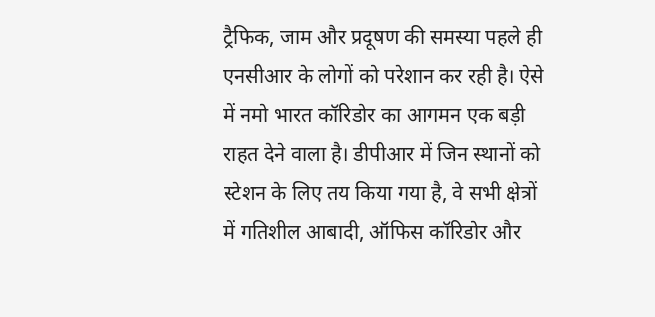ट्रैफिक, जाम और प्रदूषण की समस्या पहले ही एनसीआर के लोगों को परेशान कर रही है। ऐसे में नमो भारत कॉरिडोर का आगमन एक बड़ी राहत देने वाला है। डीपीआर में जिन स्थानों को स्टेशन के लिए तय किया गया है, वे सभी क्षेत्रों में गतिशील आबादी, ऑफिस कॉरिडोर और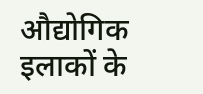औद्योगिक इलाकों के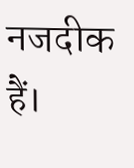नजदीक हैं।